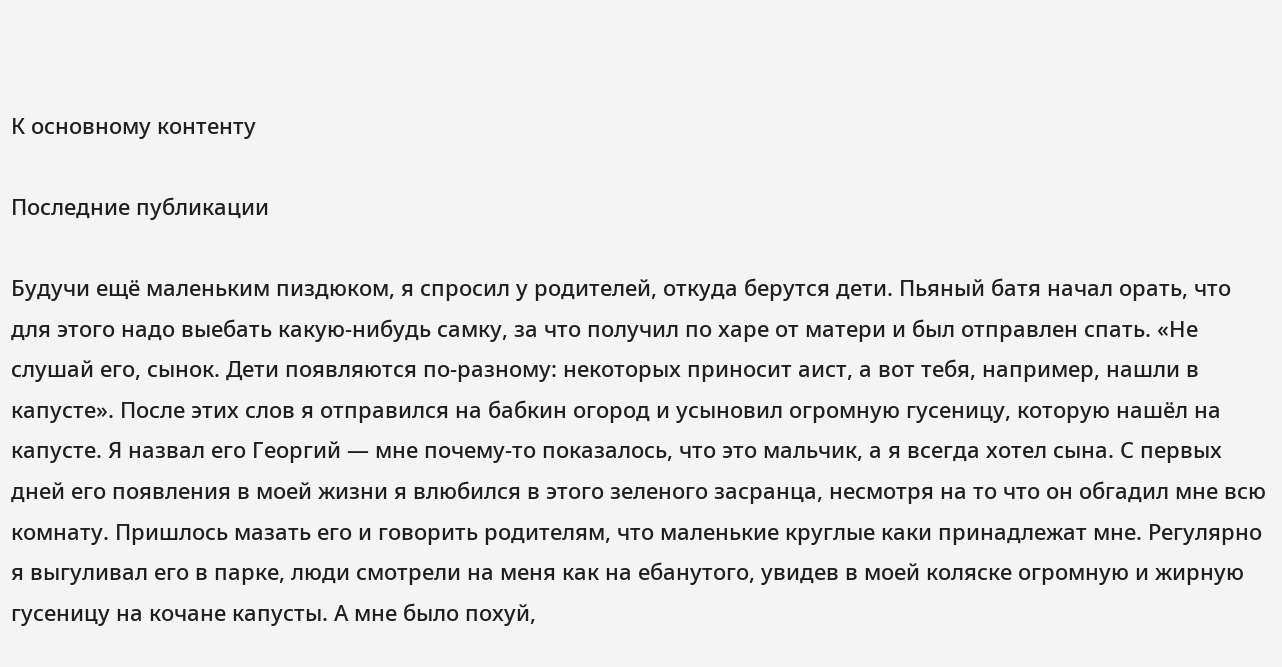К основному контенту

Последние публикации

Будучи ещё маленьким пиздюком, я спросил у родителей, откуда берутся дети. Пьяный батя начал орать, что для этого надо выебать какую-нибудь самку, за что получил по харе от матери и был отправлен спать. «Не слушай его, сынок. Дети появляются по-разному: некоторых приносит аист, а вот тебя, например, нашли в капусте». После этих слов я отправился на бабкин огород и усыновил огромную гусеницу, которую нашёл на капусте. Я назвал его Георгий — мне почему-то показалось, что это мальчик, а я всегда хотел сына. С первых дней его появления в моей жизни я влюбился в этого зеленого засранца, несмотря на то что он обгадил мне всю комнату. Пришлось мазать его и говорить родителям, что маленькие круглые каки принадлежат мне. Регулярно я выгуливал его в парке, люди смотрели на меня как на ебанутого, увидев в моей коляске огромную и жирную гусеницу на кочане капусты. А мне было похуй,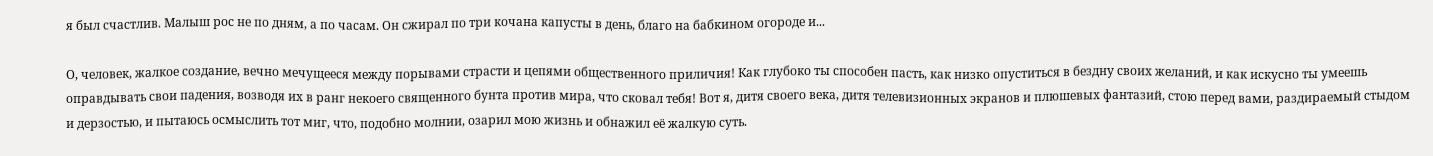я был счастлив. Малыш рос не по дням, а по часам. Он сжирал по три кочана капусты в день, благо на бабкином огороде и...

О, человек, жалкое создание, вечно мечущееся между порывами страсти и цепями общественного приличия! Как глубоко ты способен пасть, как низко опуститься в бездну своих желаний, и как искусно ты умеешь оправдывать свои падения, возводя их в ранг некоего священного бунта против мира, что сковал тебя! Вот я, дитя своего века, дитя телевизионных экранов и плюшевых фантазий, стою перед вами, раздираемый стыдом и дерзостью, и пытаюсь осмыслить тот миг, что, подобно молнии, озарил мою жизнь и обнажил её жалкую суть.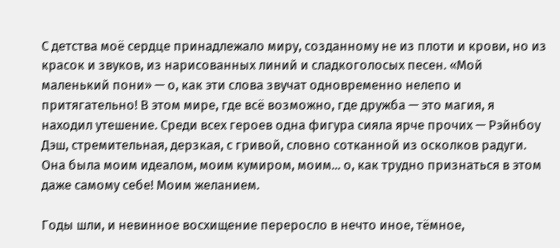С детства моё сердце принадлежало миру, созданному не из плоти и крови, но из красок и звуков, из нарисованных линий и сладкоголосых песен. «Мой маленький пони» — о, как эти слова звучат одновременно нелепо и притягательно! В этом мире, где всё возможно, где дружба — это магия, я находил утешение. Среди всех героев одна фигура сияла ярче прочих — Рэйнбоу Дэш, стремительная, дерзкая, с гривой, словно сотканной из осколков радуги. Она была моим идеалом, моим кумиром, моим... о, как трудно признаться в этом даже самому себе! Моим желанием.

Годы шли, и невинное восхищение переросло в нечто иное, тёмное,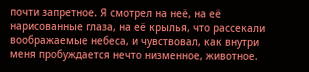почти запретное. Я смотрел на неё, на её нарисованные глаза, на её крылья, что рассекали воображаемые небеса, и чувствовал, как внутри меня пробуждается нечто низменное, животное.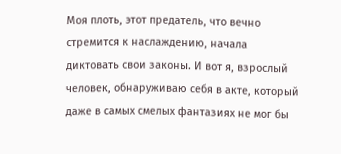Моя плоть, этот предатель, что вечно стремится к наслаждению, начала диктовать свои законы. И вот я, взрослый человек, обнаруживаю себя в акте, который даже в самых смелых фантазиях не мог бы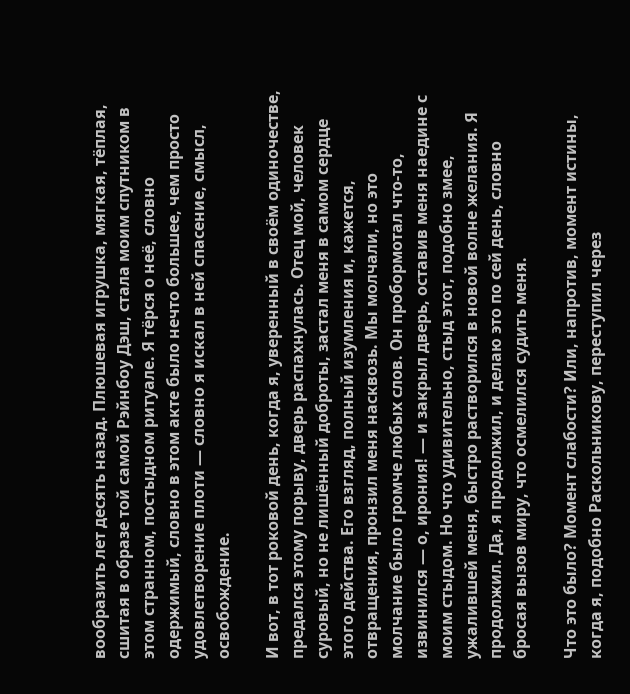вообразить лет десять назад. Плюшевая игрушка, мягкая, тёплая, сшитая в образе той самой Рэйнбоу Дэш, стала моим спутником в этом странном, постыдном ритуале. Я тёрся о неё, словно одержимый, словно в этом акте было нечто большее, чем просто удовлетворение плоти — словно я искал в ней спасение, смысл, освобождение.

И вот, в тот роковой день, когда я, уверенный в своём одиночестве, предался этому порыву, дверь распахнулась. Отец мой, человек суровый, но не лишённый доброты, застал меня в самом сердце этого действа. Его взгляд, полный изумления и, кажется, отвращения, пронзил меня насквозь. Мы молчали, но это молчание было громче любых слов. Он пробормотал что-то, извинился — о, ирония! — и закрыл дверь, оставив меня наедине с моим стыдом. Но что удивительно, стыд этот, подобно змее, ужалившей меня, быстро растворился в новой волне желания. Я продолжил. Да, я продолжил, и делаю это по сей день, словно бросая вызов миру, что осмелился судить меня.

Что это было? Момент слабости? Или, напротив, момент истины, когда я, подобно Раскольникову, переступил через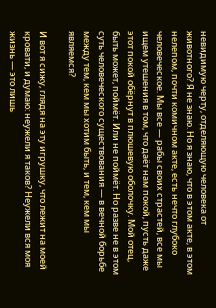невидимую черту, отделяющую человека от животного? Я не знаю. Но я знаю, что в этом акте, в этом нелепом, почти комичном акте, есть нечто глубоко человеческое. Мы все — рабы своих страстей, все мы ищем утешения в том, что даёт нам покой, пусть даже этот покой обёрнут в плюшевую оболочку. Мой отец, быть может, поймёт. Или не поймёт. Но разве не в этом суть человеческого существования — в вечной борьбе между тем, кем мы хотим быть, и тем, кем мы являемся?

И вот я сижу, глядя на эту игрушку, что лежит на моей кровати, и думаю: неужели я таков? Неужели вся моя жизнь — это лишь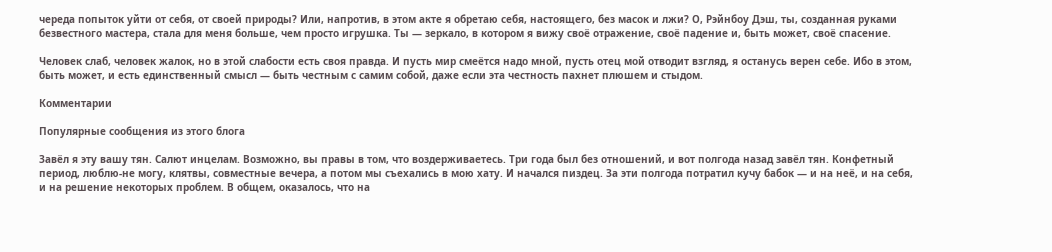череда попыток уйти от себя, от своей природы? Или, напротив, в этом акте я обретаю себя, настоящего, без масок и лжи? О, Рэйнбоу Дэш, ты, созданная руками безвестного мастера, стала для меня больше, чем просто игрушка. Ты — зеркало, в котором я вижу своё отражение, своё падение и, быть может, своё спасение.

Человек слаб, человек жалок, но в этой слабости есть своя правда. И пусть мир смеётся надо мной, пусть отец мой отводит взгляд, я останусь верен себе. Ибо в этом, быть может, и есть единственный смысл — быть честным с самим собой, даже если эта честность пахнет плюшем и стыдом.

Комментарии

Популярные сообщения из этого блога

Завёл я эту вашу тян. Салют инцелам. Возможно, вы правы в том, что воздерживаетесь. Три года был без отношений, и вот полгода назад завёл тян. Конфетный период, люблю-не могу, клятвы, совместные вечера, а потом мы съехались в мою хату. И начался пиздец. За эти полгода потратил кучу бабок — и на неё, и на себя, и на решение некоторых проблем. В общем, оказалось, что на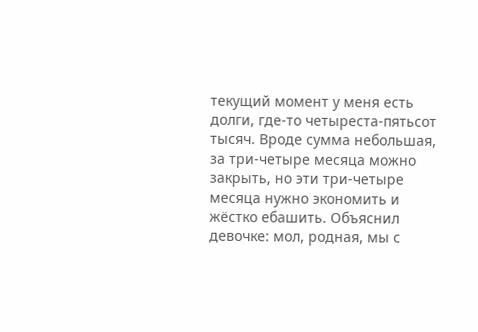текущий момент у меня есть долги, где-то четыреста-пятьсот тысяч. Вроде сумма небольшая, за три-четыре месяца можно закрыть, но эти три-четыре месяца нужно экономить и жёстко ебашить. Объяснил девочке: мол, родная, мы с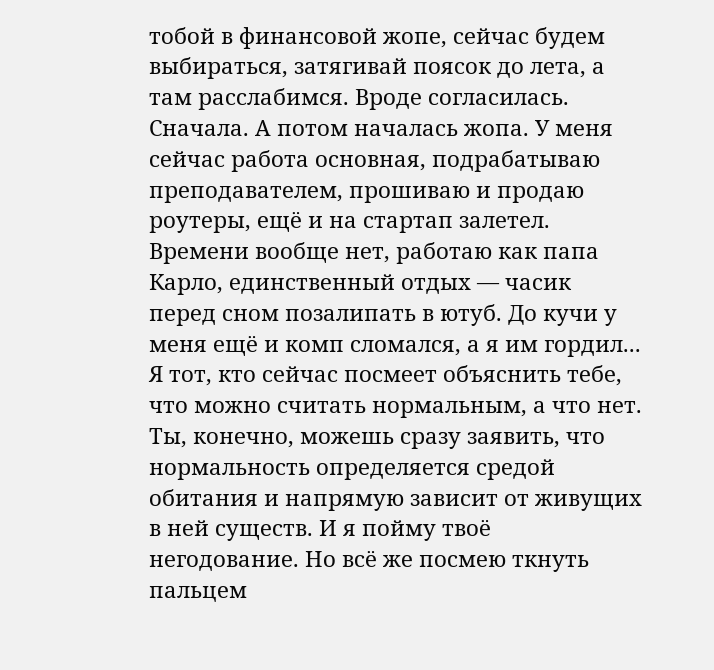тобой в финансовой жопе, сейчас будем выбираться, затягивай поясок до лета, а там расслабимся. Вроде согласилась. Сначала. А потом началась жопа. У меня сейчас работа основная, подрабатываю преподавателем, прошиваю и продаю роутеры, ещё и на стартап залетел. Времени вообще нет, работаю как папа Карло, единственный отдых — часик перед сном позалипать в ютуб. До кучи у меня ещё и комп сломался, а я им гордил...
Я тот, кто сейчас посмеет объяснить тебе, что можно считать нормальным, а что нет. Ты, конечно, можешь сразу заявить, что нормальность определяется средой обитания и напрямую зависит от живущих в ней существ. И я пойму твоё негодование. Но всё же посмею ткнуть пальцем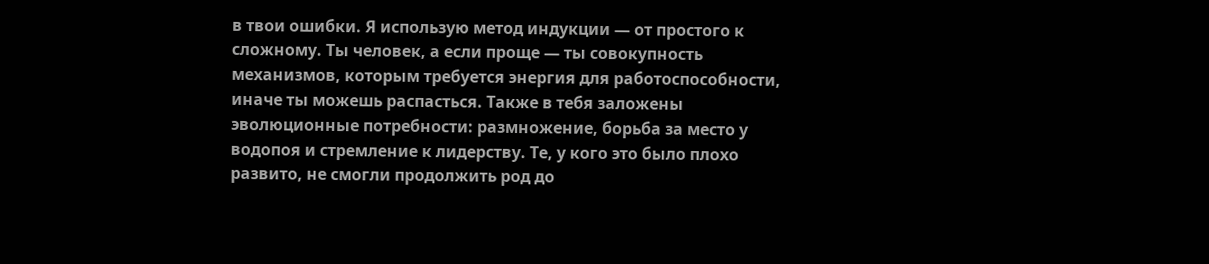в твои ошибки. Я использую метод индукции — от простого к сложному. Ты человек, а если проще — ты совокупность механизмов, которым требуется энергия для работоспособности, иначе ты можешь распасться. Также в тебя заложены эволюционные потребности: размножение, борьба за место у водопоя и стремление к лидерству. Те, у кого это было плохо развито, не смогли продолжить род до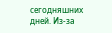сегодняшних дней. Из-за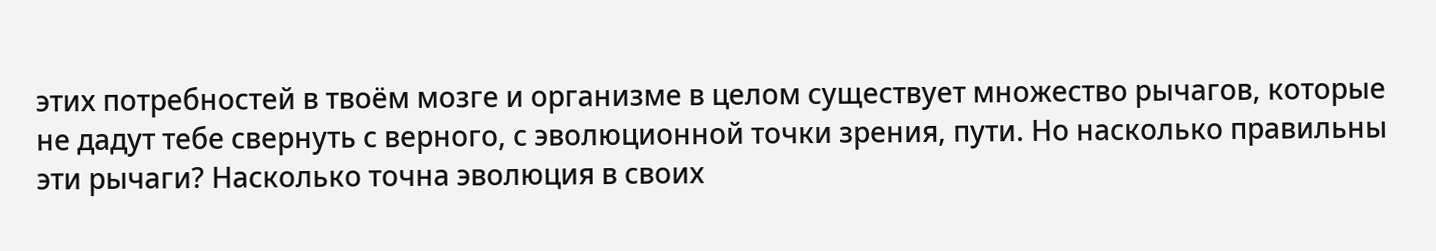этих потребностей в твоём мозге и организме в целом существует множество рычагов, которые не дадут тебе свернуть с верного, с эволюционной точки зрения, пути. Но насколько правильны эти рычаги? Насколько точна эволюция в своих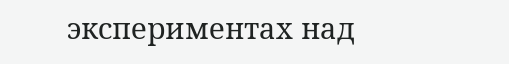экспериментах над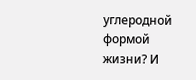углеродной формой жизни? И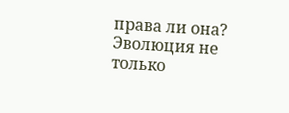права ли она? Эволюция не только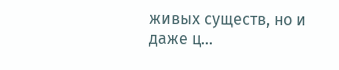живых существ, но и даже ц...